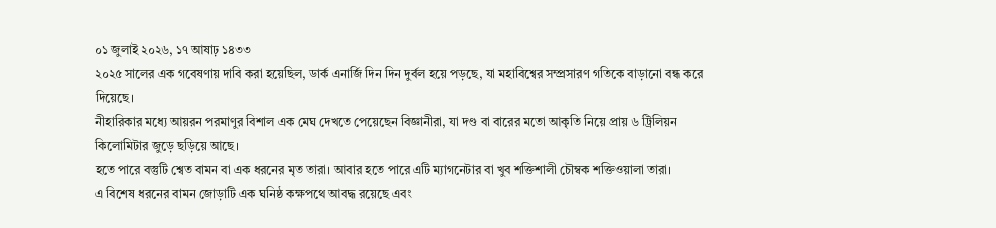০১ জুলাই ২০২৬, ১৭ আষাঢ় ১৪৩৩
২০২৫ সালের এক গবেষণায় দাবি করা হয়েছিল, ডার্ক এনার্জি দিন দিন দুর্বল হয়ে পড়ছে, যা মহাবিশ্বের সম্প্রসারণ গতিকে বাড়ানো বন্ধ করে দিয়েছে।
নীহারিকার মধ্যে আয়রন পরমাণুর বিশাল এক মেঘ দেখতে পেয়েছেন বিজ্ঞানীরা, যা দণ্ড বা বারের মতো আকৃতি নিয়ে প্রায় ৬ ট্রিলিয়ন কিলোমিটার জুড়ে ছড়িয়ে আছে।
হতে পারে বস্তুটি শ্বেত বামন বা এক ধরনের মৃত তারা। আবার হতে পারে এটি ম্যাগনেটার বা খুব শক্তিশালী চৌম্বক শক্তিওয়ালা তারা।
এ বিশেষ ধরনের বামন জোড়াটি এক ঘনিষ্ঠ কক্ষপথে আবদ্ধ রয়েছে এবং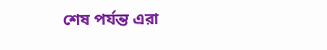শেষ পর্যন্ত এরা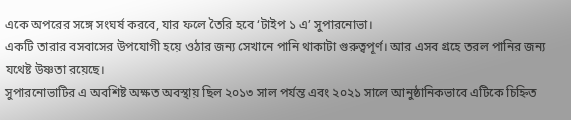একে অপরের সঙ্গে সংঘর্ষ করবে, যার ফলে তৈরি হবে ‘টাইপ ১ এ’ সুপারনোভা।
একটি তারার বসবাসের উপযোগী হয়ে ওঠার জন্য সেখানে পানি থাকাটা গুরুত্বপূর্ণ। আর এসব গ্রহে তরল পানির জন্য যথেষ্ট উষ্ণতা রয়েছে।
সুপারনোভাটির এ অবশিষ্ট অক্ষত অবস্থায় ছিল ২০১৩ সাল পর্যন্ত এবং ২০২১ সালে আনুষ্ঠানিকভাবে এটিকে চিহ্নিত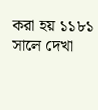করা হয় ১১৮১ সালে দেখা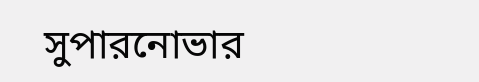সুপারনোভার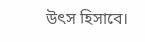উৎস হিসাবে।